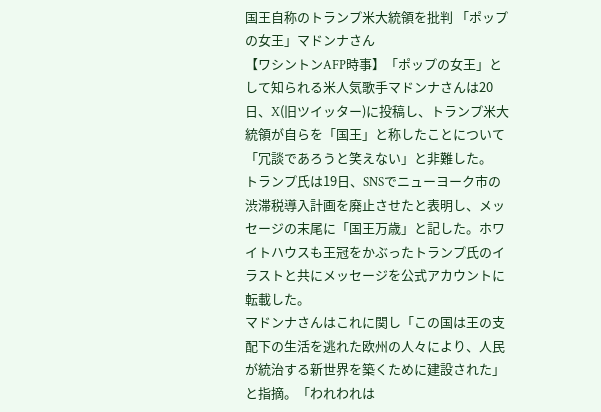国王自称のトランプ米大統領を批判 「ポップの女王」マドンナさん
【ワシントンAFP時事】「ポップの女王」として知られる米人気歌手マドンナさんは20日、X(旧ツイッター)に投稿し、トランプ米大統領が自らを「国王」と称したことについて「冗談であろうと笑えない」と非難した。
トランプ氏は19日、SNSでニューヨーク市の渋滞税導入計画を廃止させたと表明し、メッセージの末尾に「国王万歳」と記した。ホワイトハウスも王冠をかぶったトランプ氏のイラストと共にメッセージを公式アカウントに転載した。
マドンナさんはこれに関し「この国は王の支配下の生活を逃れた欧州の人々により、人民が統治する新世界を築くために建設された」と指摘。「われわれは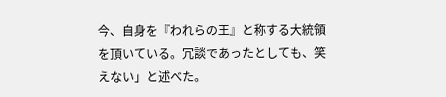今、自身を『われらの王』と称する大統領を頂いている。冗談であったとしても、笑えない」と述べた。